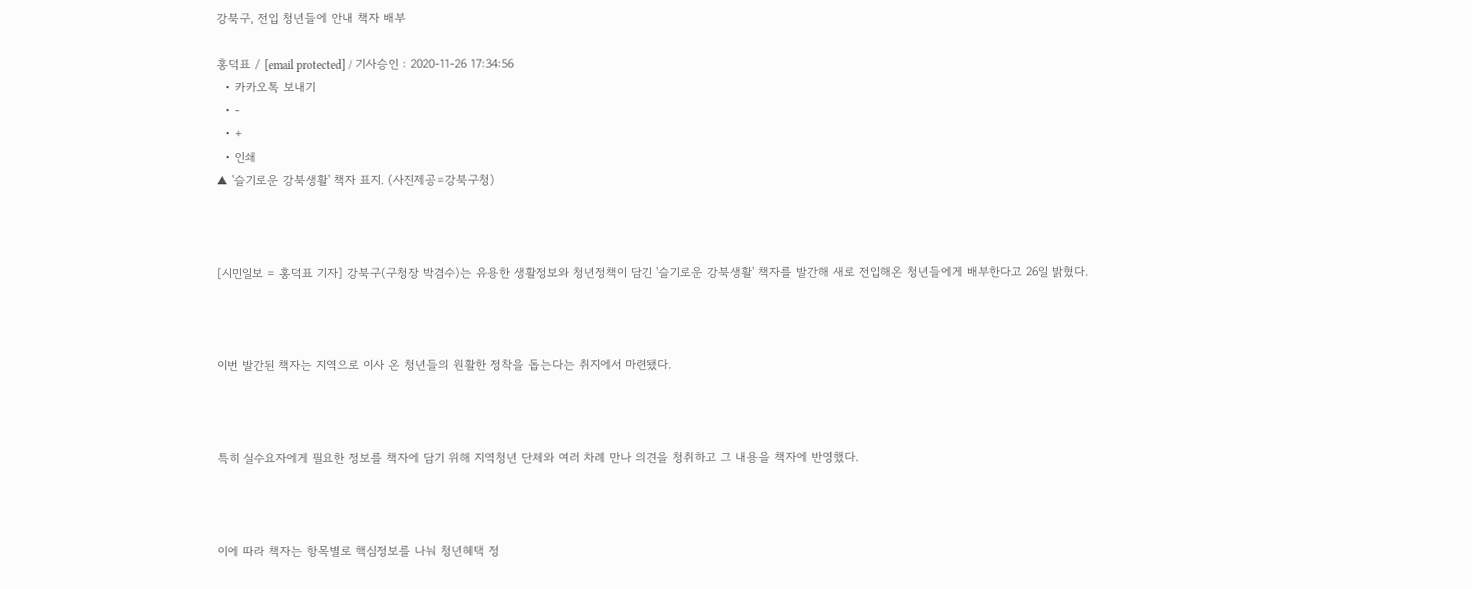강북구, 전입 청년들에 안내 책자 배부

홍덕표 / [email protected] / 기사승인 : 2020-11-26 17:34:56
  • 카카오톡 보내기
  • -
  • +
  • 인쇄
▲ '슬기로운 강북생활' 책자 표지. (사진제공=강북구청)



[시민일보 = 홍덕표 기자] 강북구(구청장 박겸수)는 유용한 생활정보와 청년정책이 담긴 '슬기로운 강북생활' 책자를 발간해 새로 전입해온 청년들에게 배부한다고 26일 밝혔다.



이번 발간된 책자는 지역으로 이사 온 청년들의 원활한 정착을 돕는다는 취지에서 마련됐다.



특히 실수요자에게 필요한 정보를 책자에 담기 위해 지역청년 단체와 여러 차례 만나 의견을 청취하고 그 내용을 책자에 반영했다.



이에 따라 책자는 항목별로 핵심정보를 나눠 청년혜택 정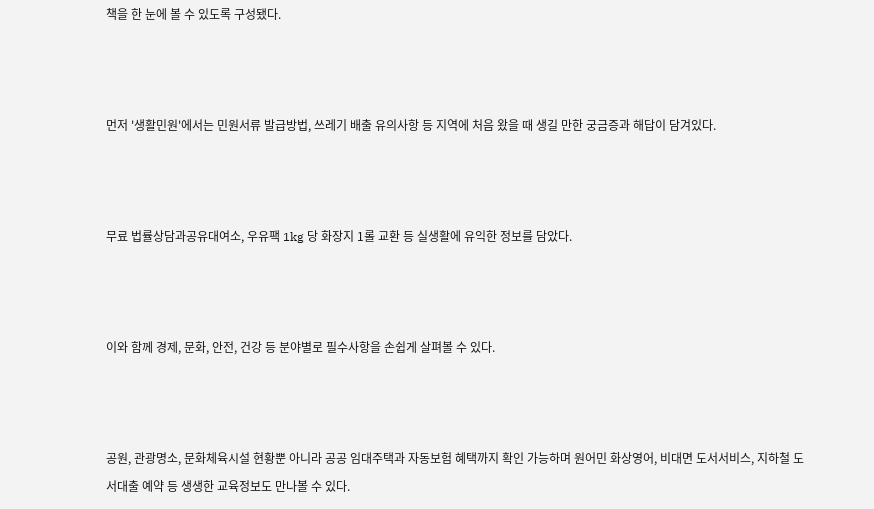책을 한 눈에 볼 수 있도록 구성됐다.



먼저 '생활민원'에서는 민원서류 발급방법, 쓰레기 배출 유의사항 등 지역에 처음 왔을 때 생길 만한 궁금증과 해답이 담겨있다.



무료 법률상담과공유대여소, 우유팩 1kg 당 화장지 1롤 교환 등 실생활에 유익한 정보를 담았다.



이와 함께 경제, 문화, 안전, 건강 등 분야별로 필수사항을 손쉽게 살펴볼 수 있다.



공원, 관광명소, 문화체육시설 현황뿐 아니라 공공 임대주택과 자동보험 혜택까지 확인 가능하며 원어민 화상영어, 비대면 도서서비스, 지하철 도서대출 예약 등 생생한 교육정보도 만나볼 수 있다.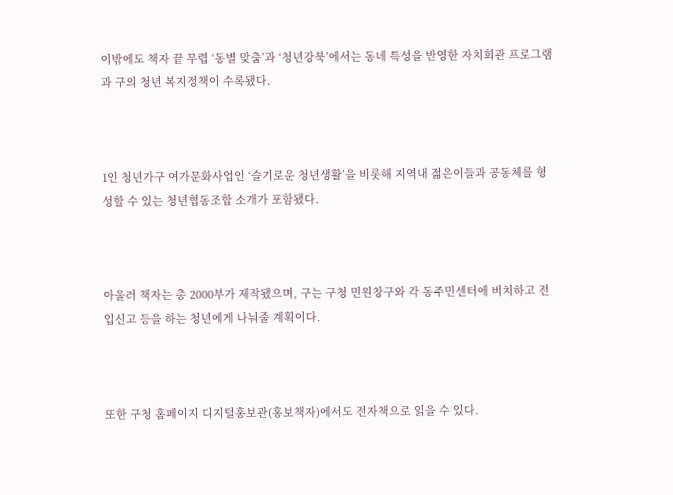이밖에도 책자 끝 무렵 ‘동별 맞춤’과 ‘청년강북’에서는 동네 특성을 반영한 자치회관 프로그램과 구의 청년 복지정책이 수록됐다.



1인 청년가구 여가문화사업인 ‘슬기로운 청년생활’을 비롯해 지역내 젊은이들과 공동체를 형성할 수 있는 청년협동조합 소개가 포함됐다.



아울러 책자는 총 2000부가 제작됐으며, 구는 구청 민원창구와 각 동주민센터에 비치하고 전입신고 등을 하는 청년에게 나눠줄 계획이다.



또한 구청 홈페이지 디지털홍보관(홍보책자)에서도 전자책으로 읽을 수 있다.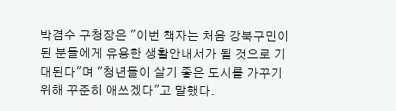박겸수 구청장은 "이번 책자는 처음 강북구민이 된 분들에게 유용한 생활안내서가 될 것으로 기대된다"며 "청년들이 살기 좋은 도시를 가꾸기 위해 꾸준히 애쓰겠다"고 말했다.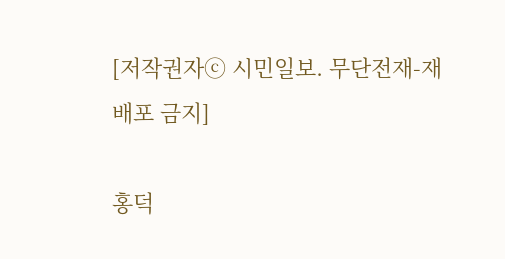[저작권자ⓒ 시민일보. 무단전재-재배포 금지]

홍덕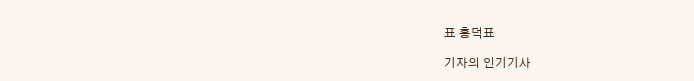표 홍덕표

기자의 인기기사